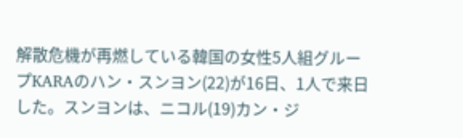解散危機が再燃している韓国の女性5人組グループKARAのハン・スンヨン(22)が16日、1人で来日した。スンヨンは、ニコル(19)カン・ジ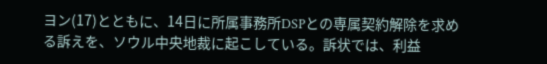ヨン(17)とともに、14日に所属事務所DSPとの専属契約解除を求める訴えを、ソウル中央地裁に起こしている。訴状では、利益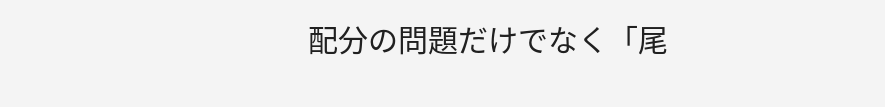配分の問題だけでなく「尾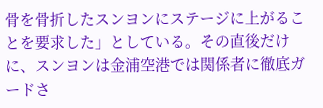骨を骨折したスンヨンにステージに上がることを要求した」としている。その直後だけに、スンヨンは金浦空港では関係者に徹底ガードさ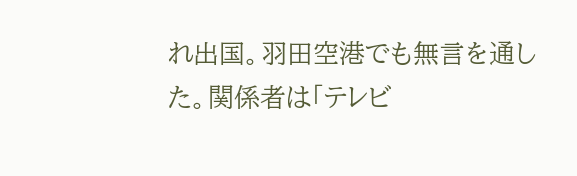れ出国。羽田空港でも無言を通した。関係者は「テレビ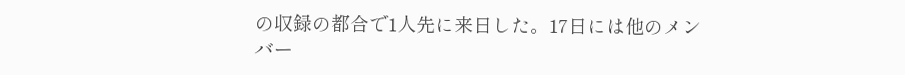の収録の都合で1人先に来日した。17日には他のメンバー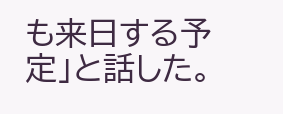も来日する予定」と話した。